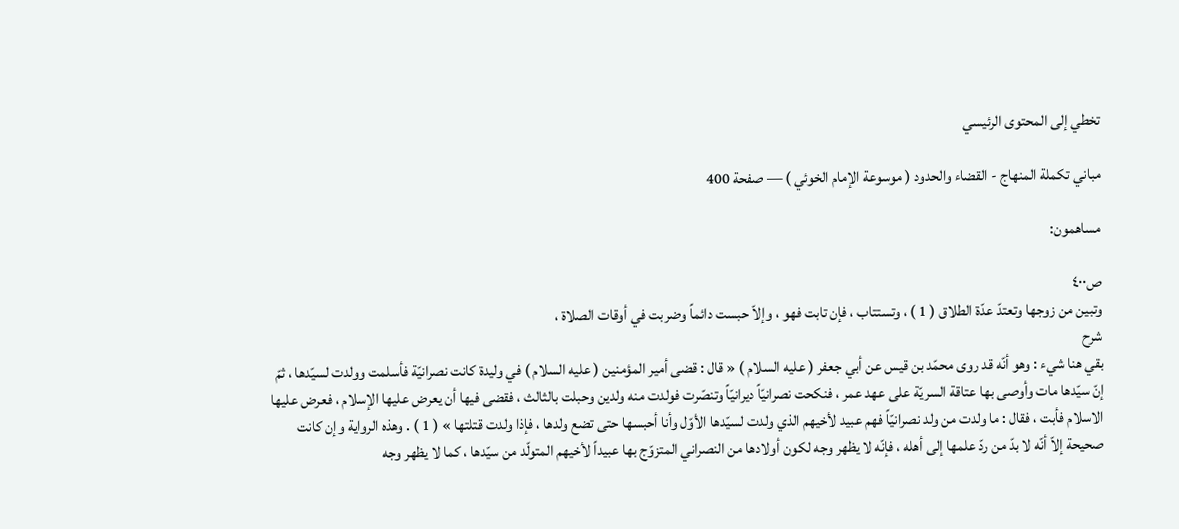تخطي إلى المحتوى الرئيسي

مباني تكملة المنهاج - القضاء والحدود ( موسوعة الإمام الخوئي ) — صفحة 400

مساهمون:

ص٤٠٠
وتبين من زوجها وتعتدّ عدّة الطلاق ( 1 ) ، وتستتاب ، فإن تابت فهو ، وإلاّ حبست دائماً وضربت في أوقات الصلاة ،
شرح
بقي هنا شيء : وهو أنّه قد روى محمّد بن قيس عن أبي جعفر ( عليه السلام ) « قال : قضى أمير المؤمنين ( عليه السلام ) في وليدة كانت نصرانيّة فأسلمت وولدت لسيّدها ، ثمّ إنّ سيّدها مات وأوصى بها عتاقة السريّة على عهد عمر ، فنكحت نصرانيّاً ديرانيّاً وتنصّرت فولدت منه ولدين وحبلت بالثالث ، فقضى فيها أن يعرض عليها الإسلام ، فعرض عليها الاسلام فأبت ، فقال : ما ولدت من ولد نصرانيّاً فهم عبيد لأخيهم الذي ولدت لسيّدها الأوّل وأنا أحبسها حتى تضع ولدها ، فإذا ولدت قتلتها » ( 1 ) . وهذه الرواية وإن كانت صحيحة إلاّ أنّه لا بدّ من ردّ علمها إلى أهله ، فإنّه لا يظهر وجه لكون أولادها من النصراني المتزوّج بها عبيداً لأخيهم المتولّد من سيّدها ، كما لا يظهر وجه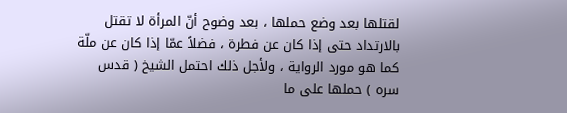لقتلها بعد وضع حملها ، بعد وضوح أنّ المرأة لا تقتل بالارتداد حتى إذا كان عن فطرة ، فضلاً عمّا إذا كان عن ملّة كما هو مورد الرواية ، ولأجل ذلك احتمل الشيخ ( قدس سره ) حملها على ما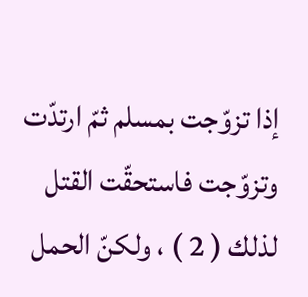إذا تزوّجت بمسلم ثمّ ارتدّت وتزوّجت فاستحقّت القتل لذلك ( 2 ) ، ولكنّ الحمل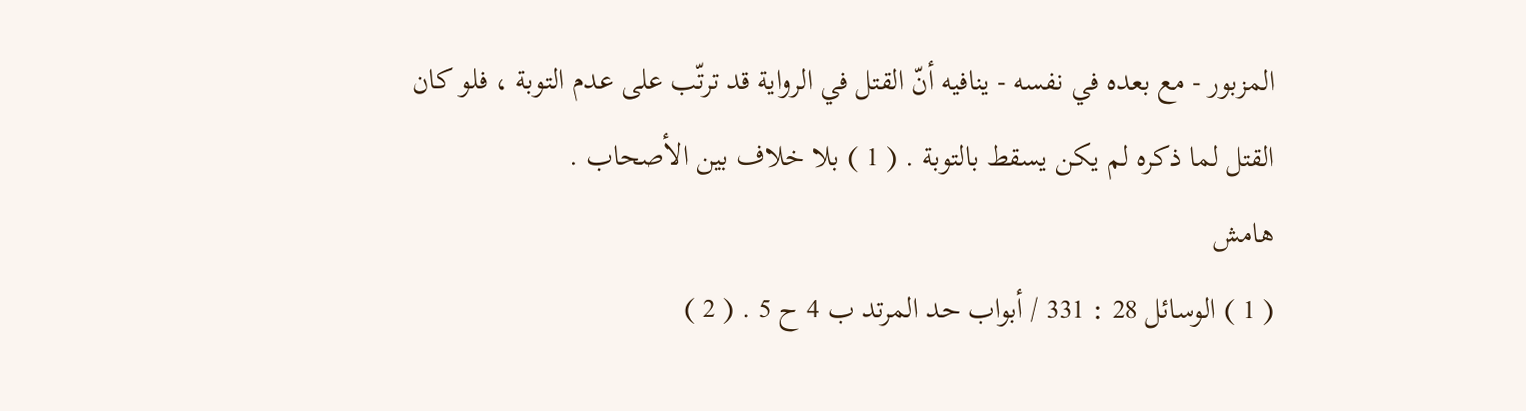المزبور - مع بعده في نفسه - ينافيه أنّ القتل في الرواية قد ترتّب على عدم التوبة ، فلو كان القتل لما ذكره لم يكن يسقط بالتوبة . ( 1 ) بلا خلاف بين الأصحاب .
هامش
( 1 ) الوسائل 28 : 331 / أبواب حد المرتد ب 4 ح 5 . ( 2 )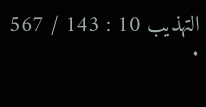التهذيب 10 : 143 / 567 .